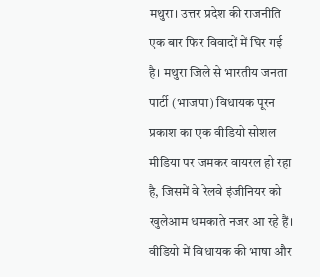मथुरा। उत्तर प्रदेश की राजनीति एक बार फिर विवादों में घिर गई है। मथुरा जिले से भारतीय जनता पार्टी (भाजपा) विधायक पूरन प्रकाश का एक वीडियो सोशल मीडिया पर जमकर वायरल हो रहा है, जिसमें वे रेलवे इंजीनियर को खुलेआम धमकाते नजर आ रहे हैं। वीडियो में विधायक की भाषा और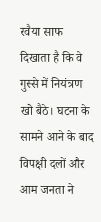रवैया साफ दिखाता है कि वे गुस्से में नियंत्रण खो बैठे। घटना के सामने आने के बाद विपक्षी दलों और आम जनता ने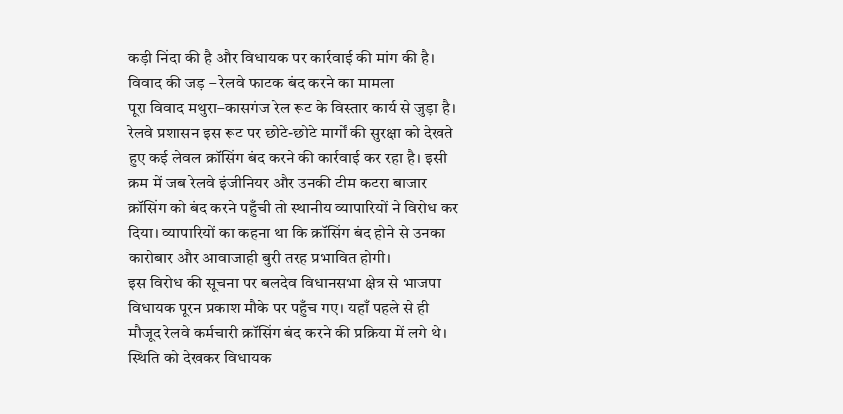कड़ी निंदा की है और विधायक पर कार्रवाई की मांग की है।
विवाद की जड़ – रेलवे फाटक बंद करने का मामला
पूरा विवाद मथुरा–कासगंज रेल रूट के विस्तार कार्य से जुड़ा है। रेलवे प्रशासन इस रूट पर छोटे-छोटे मार्गों की सुरक्षा को देखते हुए कई लेवल क्रॉसिंग बंद करने की कार्रवाई कर रहा है। इसी क्रम में जब रेलवे इंजीनियर और उनकी टीम कटरा बाजार क्रॉसिंग को बंद करने पहुँची तो स्थानीय व्यापारियों ने विरोध कर दिया। व्यापारियों का कहना था कि क्रॉसिंग बंद होने से उनका कारोबार और आवाजाही बुरी तरह प्रभावित होगी।
इस विरोध की सूचना पर बलदेव विधानसभा क्षेत्र से भाजपा विधायक पूरन प्रकाश मौके पर पहुँच गए। यहाँ पहले से ही मौजूद रेलवे कर्मचारी क्रॉसिंग बंद करने की प्रक्रिया में लगे थे। स्थिति को देखकर विधायक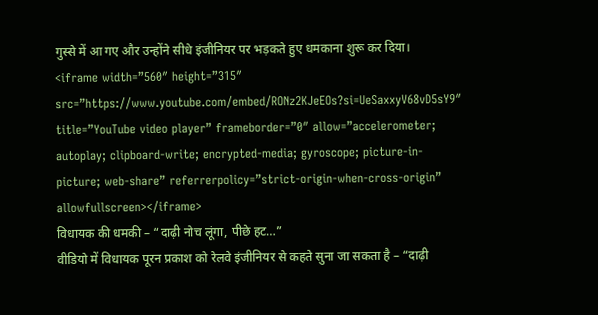गुस्से में आ गए और उन्होंने सीधे इंजीनियर पर भड़कते हुए धमकाना शुरू कर दिया।
<iframe width=”560″ height=”315″ src=”https://www.youtube.com/embed/RONz2KJeEOs?si=UeSaxxyV68vD5sY9″ title=”YouTube video player” frameborder=”0″ allow=”accelerometer; autoplay; clipboard-write; encrypted-media; gyroscope; picture-in-picture; web-share” referrerpolicy=”strict-origin-when-cross-origin” allowfullscreen></iframe>
विधायक की धमकी – “दाढ़ी नोच लूंगा, पीछे हट…”
वीडियो में विधायक पूरन प्रकाश को रेलवे इंजीनियर से कहते सुना जा सकता है – “दाढ़ी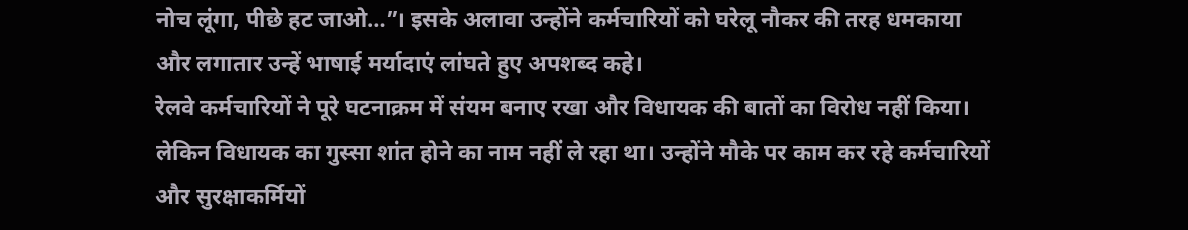नोच लूंगा, पीछे हट जाओ…”। इसके अलावा उन्होंने कर्मचारियों को घरेलू नौकर की तरह धमकाया और लगातार उन्हें भाषाई मर्यादाएं लांघते हुए अपशब्द कहे।
रेलवे कर्मचारियों ने पूरे घटनाक्रम में संयम बनाए रखा और विधायक की बातों का विरोध नहीं किया। लेकिन विधायक का गुस्सा शांत होने का नाम नहीं ले रहा था। उन्होंने मौके पर काम कर रहे कर्मचारियों और सुरक्षाकर्मियों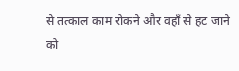से तत्काल काम रोकने और वहाँ से हट जाने को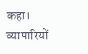कहा।
व्यापारियों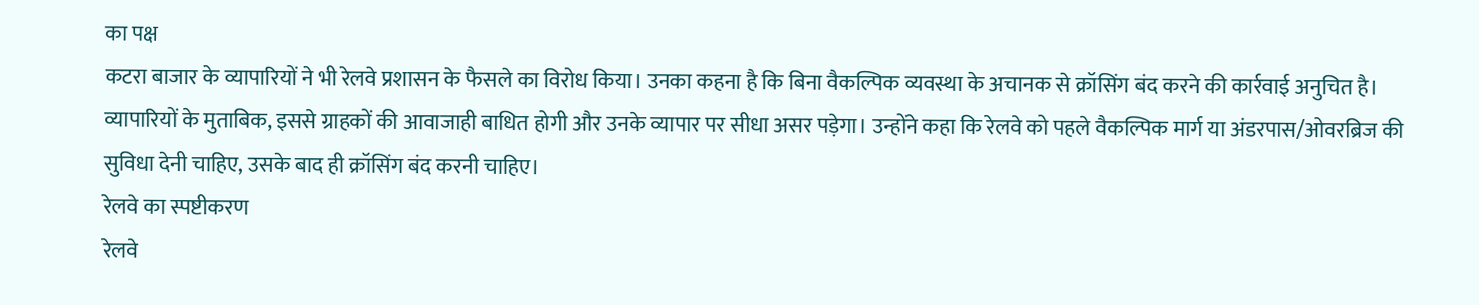का पक्ष
कटरा बाजार के व्यापारियों ने भी रेलवे प्रशासन के फैसले का विरोध किया। उनका कहना है कि बिना वैकल्पिक व्यवस्था के अचानक से क्रॉसिंग बंद करने की कार्रवाई अनुचित है। व्यापारियों के मुताबिक, इससे ग्राहकों की आवाजाही बाधित होगी और उनके व्यापार पर सीधा असर पड़ेगा। उन्होंने कहा कि रेलवे को पहले वैकल्पिक मार्ग या अंडरपास/ओवरब्रिज की सुविधा देनी चाहिए, उसके बाद ही क्रॉसिंग बंद करनी चाहिए।
रेलवे का स्पष्टीकरण
रेलवे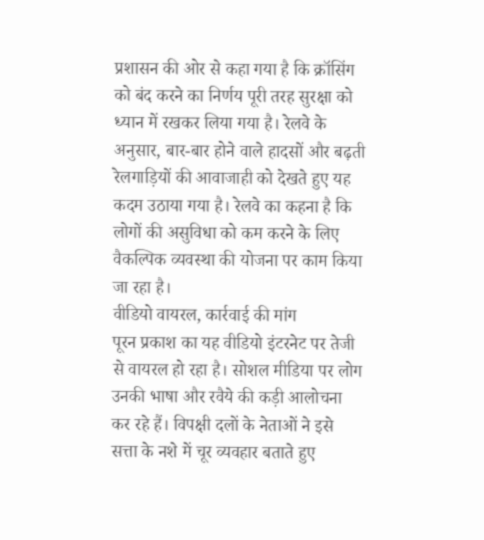प्रशासन की ओर से कहा गया है कि क्रॉसिंग को बंद करने का निर्णय पूरी तरह सुरक्षा को ध्यान में रखकर लिया गया है। रेलवे के अनुसार, बार-बार होने वाले हादसों और बढ़ती रेलगाड़ियों की आवाजाही को देखते हुए यह कदम उठाया गया है। रेलवे का कहना है कि लोगों की असुविधा को कम करने के लिए वैकल्पिक व्यवस्था की योजना पर काम किया जा रहा है।
वीडियो वायरल, कार्रवाई की मांग
पूरन प्रकाश का यह वीडियो इंटरनेट पर तेजी से वायरल हो रहा है। सोशल मीडिया पर लोग उनकी भाषा और रवैये की कड़ी आलोचना कर रहे हैं। विपक्षी दलों के नेताओं ने इसे सत्ता के नशे में चूर व्यवहार बताते हुए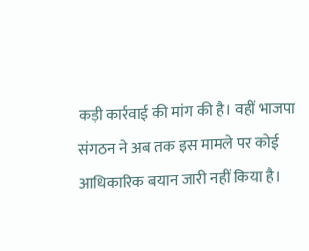कड़ी कार्रवाई की मांग की है। वहीं भाजपा संगठन ने अब तक इस मामले पर कोई आधिकारिक बयान जारी नहीं किया है।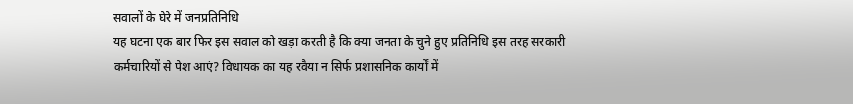सवालों के घेरे में जनप्रतिनिधि
यह घटना एक बार फिर इस सवाल को खड़ा करती है कि क्या जनता के चुने हुए प्रतिनिधि इस तरह सरकारी कर्मचारियों से पेश आएं? विधायक का यह रवैया न सिर्फ प्रशासनिक कार्यों में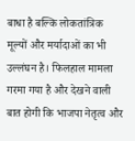बाधा है बल्कि लोकतांत्रिक मूल्यों और मर्यादाओं का भी उल्लंघन है। फिलहाल मामला गरमा गया है और देखने वाली बात होगी कि भाजपा नेतृत्व और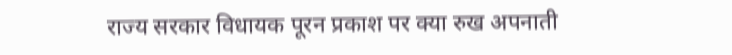राज्य सरकार विधायक पूरन प्रकाश पर क्या रुख अपनाती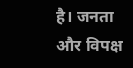है। जनता और विपक्ष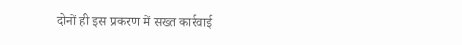दोनों ही इस प्रकरण में सख्त कार्रवाई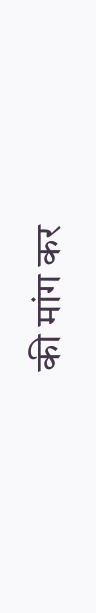की मांग कर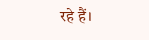रहे हैं।